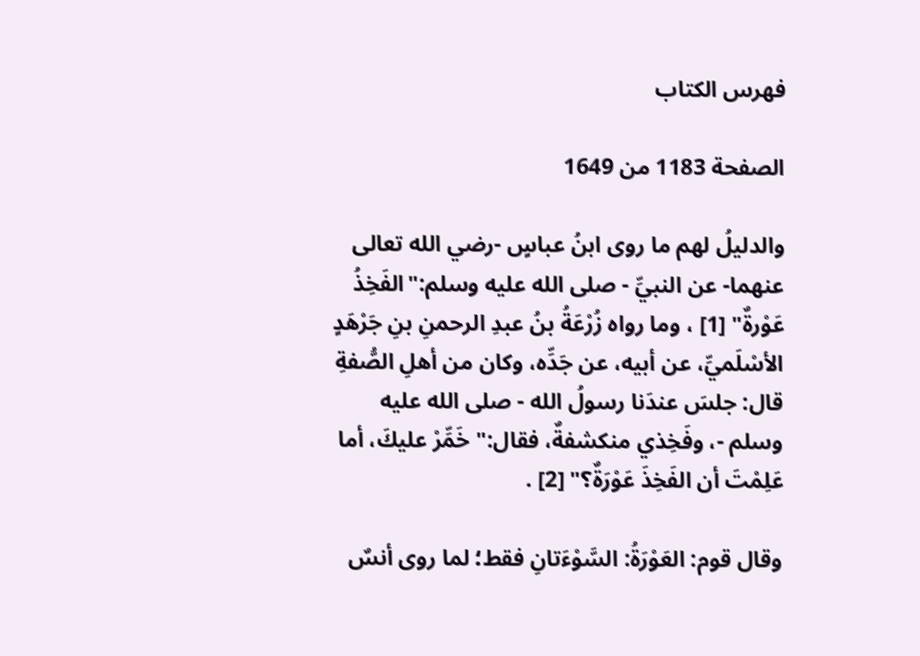فهرس الكتاب

الصفحة 1183 من 1649

والدليلُ لهم ما روى ابنُ عباسٍ -رضي الله تعالى عنهما- عن النبيِّ - صلى الله عليه وسلم:"الفَخِذُ عَوْرةٌ" [1] ، وما رواه زُرْعَةُ بنُ عبدِ الرحمنِ بنِ جَرْهَدٍ الأسْلَميِّ، عن أبيه، عن جَدِّه، وكان من أهلِ الصُّفةِ قال: جلسَ عندَنا رسولُ الله - صلى الله عليه وسلم -، وفَخِذي منكشفةٌ، فقال:"خَمِّرْ عليكَ، أما عَلِمْتَ أن الفَخِذَ عَوْرَةٌ؟" [2] .

وقال قوم: العَوْرَةُ: السَّوْءَتانِ فقط؛ لما روى أنسٌ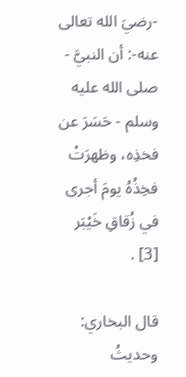-رضيَ الله تعالى عنه-: أن النبيَّ - صلى الله عليه وسلم - حَسَرَ عن فخذِه، وظهرَتْ فخِذُهُ يومَ أجرى في زُقاقِ خَيْبَر [3] .

قال البخاري: وحديثُ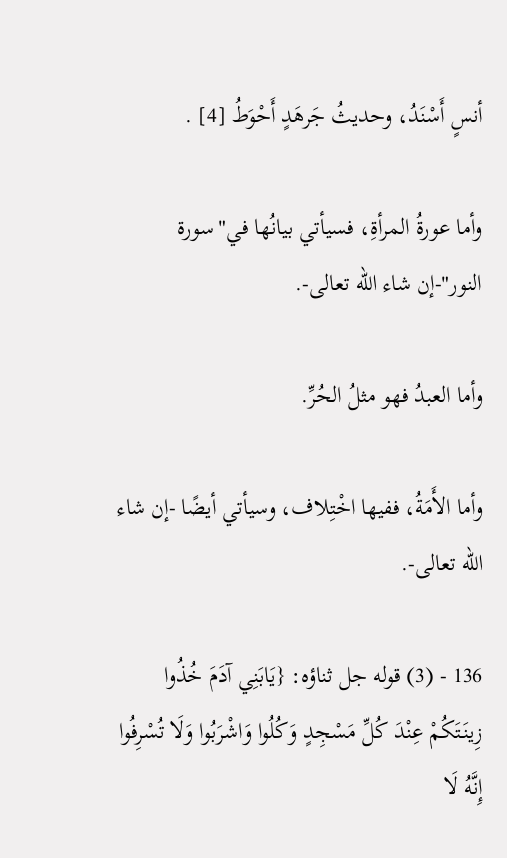أنسٍ أَسْنَدُ، وحديثُ جَرهَدٍ أَحْوَطُ [4] .

وأما عورةُ المرأةِ، فسيأتي بيانُها في"سورة النور"-إن شاء الله تعالى-.

وأما العبدُ فهو مثلُ الحُرِّ.

وأما الأَمَةُ، ففيها اخْتِلاف، وسيأتي أيضًا -إن شاء الله تعالى-.

136 - (3) قوله جل ثناؤه: {يَابَنِي آدَمَ خُذُوا زِينَتَكُمْ عِنْدَ كُلِّ مَسْجِدٍ وَكُلُوا وَاشْرَبُوا وَلَا تُسْرِفُوا إِنَّهُ لَا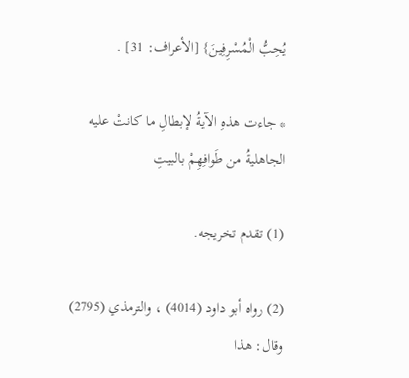يُحِبُّ الْمُسْرِفِينَ} [الأعراف: 31] .

* جاءت هذهِ الآيةُ لإبطالِ ما كانتْ عليه الجاهليةُ من طَوافِهِمْ بالبيتِ

(1) تقدم تخريجه.

(2) رواه أبو داود (4014) ، والترمذي (2795) وقال: هذا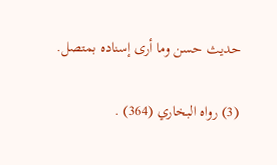حديث حسن وما أرى إسناده بمتصل.

(3) رواه البخاري (364) .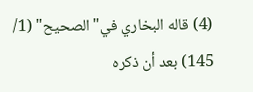(4) قاله البخاري في"الصحيح" (1/ 145) بعد أن ذكره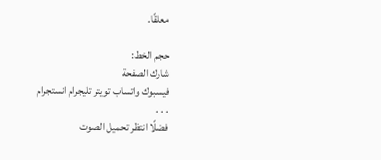معلقًا.

حجم الخط:
شارك الصفحة
فيسبوك واتساب تويتر تليجرام انستجرام
. . .
فضلًا انتظر تحميل الصوت